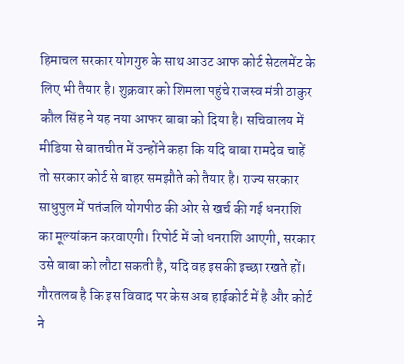हिमाचल सरकार योगगुरु के साथ आउट आफ कोर्ट सेटलमेंट के लिए भी तैयार है। शुक्रवार को शिमला पहुंचे राजस्व मंत्री ठाकुर कौल सिंह ने यह नया आफर बाबा को दिया है। सचिवालय में मीडिया से बातचीत में उन्होंने कहा कि यदि बाबा रामदेव चाहें तो सरकार कोर्ट से बाहर समझौते को तैयार है। राज्य सरकार साधुपुल में पतंजलि योगपीठ की ओर से खर्च की गई धनराशि का मूल्यांकन करवाएगी। रिपोर्ट में जो धनराशि आएगी, सरकार उसे बाबा को लौटा सकती है, यदि वह इसकी इच्छा रखते हों।
गौरतलब है कि इस विवाद पर केस अब हाईकोर्ट में है और कोर्ट ने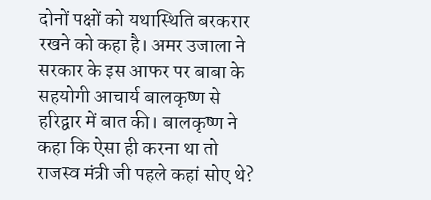दोनों पक्षों को यथास्थिति बरकरार रखने को कहा है। अमर उजाला ने सरकार के इस आफर पर बाबा के सहयोगी आचार्य बालकृष्ण से हरिद्वार में बात की। बालकृष्ण ने कहा कि ऐसा ही करना था तो राजस्व मंत्री जी पहले कहां सोए थे?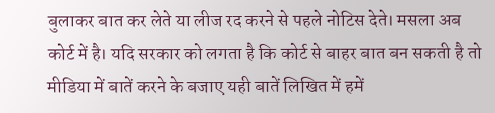बुलाकर बात कर लेते या लीज रद करने से पहले नोटिस देते। मसला अब कोर्ट में है। यदि सरकार को लगता है कि कोर्ट से बाहर बात बन सकती है तो मीडिया में बातें करने के बजाए यही बातें लिखित में हमें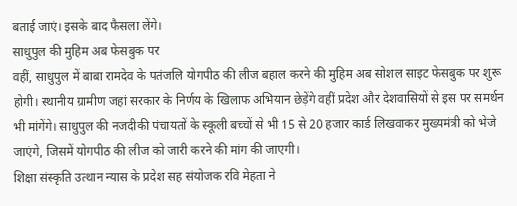बताई जाएं। इसके बाद फैसला लेंगे।
साधुपुल की मुहिम अब फेसबुक पर
वहीं, साधुपुल में बाबा रामदेव के पतंजलि योगपीठ की लीज बहाल करने की मुहिम अब सोशल साइट फेसबुक पर शुरू होगी। स्थानीय ग्रामीण जहां सरकार के निर्णय के खिलाफ अभियान छेड़ेंगे वहीं प्रदेश और देशवासियों से इस पर समर्थन भी मांगेंगे। साधुपुल की नजदीकी पंचायतों के स्कूली बच्चों से भी 15 से 20 हजार कार्ड लिखवाकर मुख्यमंत्री को भेजे जाएंगे, जिसमें योगपीठ की लीज को जारी करने की मांग की जाएगी।
शिक्षा संस्कृति उत्थान न्यास के प्रदेश सह संयोजक रवि मेहता ने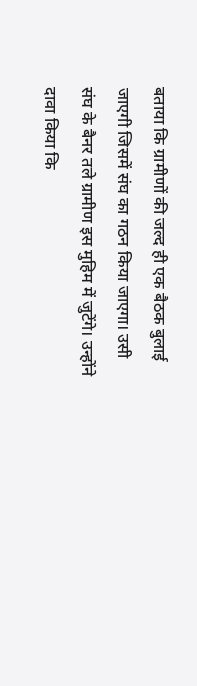बताया कि ग्रामीणों की जल्द ही एक बैठक बुलाई जाएगी जिसमें संघ का गठन किया जाएगा। उसी संघ के बैनर तले ग्रामीण इस मुहिम में जुटेंगे। उन्होंने दावा किया कि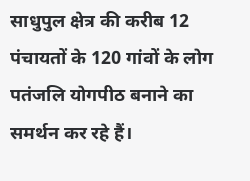साधुपुल क्षेत्र की करीब 12 पंचायतों के 120 गांवों के लोग पतंजलि योगपीठ बनाने का समर्थन कर रहे हैं।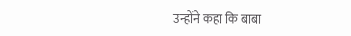उन्होंने कहा कि बाबा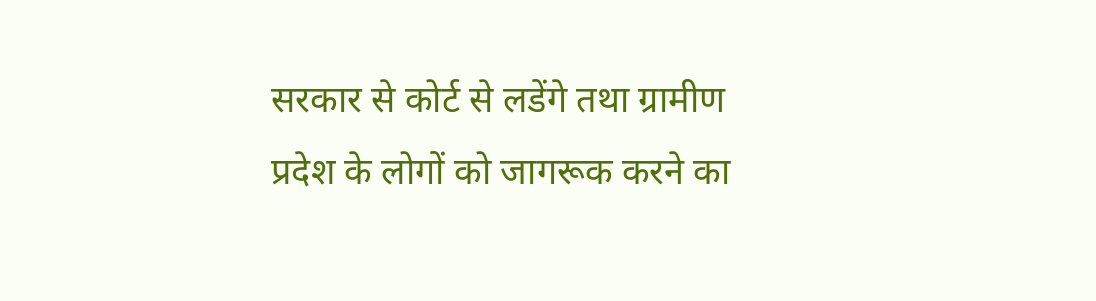सरकार से कोर्ट से लडेंगे तथा ग्रामीण प्रदेश के लोगों को जागरूक करने का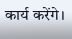कार्य करेंगे।